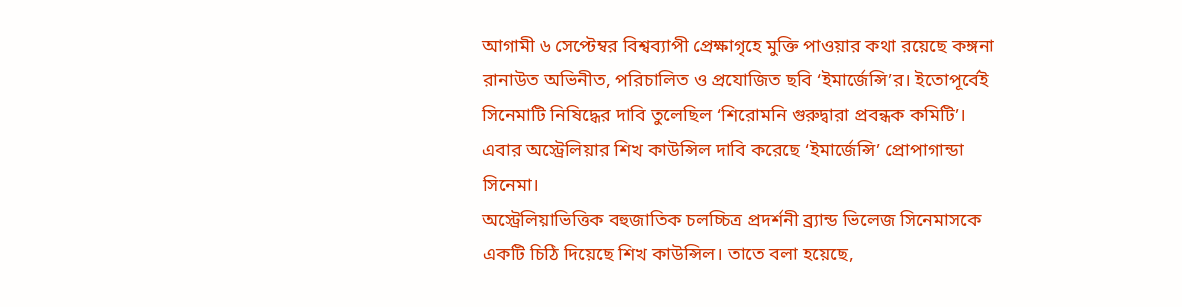আগামী ৬ সেপ্টেম্বর বিশ্বব্যাপী প্রেক্ষাগৃহে মুক্তি পাওয়ার কথা রয়েছে কঙ্গনা রানাউত অভিনীত, পরিচালিত ও প্রযোজিত ছবি ‘ইমার্জেন্সি’র। ইতোপূর্বেই সিনেমাটি নিষিদ্ধের দাবি তুলেছিল ‘শিরোমনি গুরুদ্বারা প্রবন্ধক কমিটি’। এবার অস্ট্রেলিয়ার শিখ কাউন্সিল দাবি করেছে ‘ইমার্জেন্সি’ প্রোপাগান্ডা সিনেমা।
অস্ট্রেলিয়াভিত্তিক বহুজাতিক চলচ্চিত্র প্রদর্শনী ব্র্যান্ড ভিলেজ সিনেমাসকে একটি চিঠি দিয়েছে শিখ কাউন্সিল। তাতে বলা হয়েছে,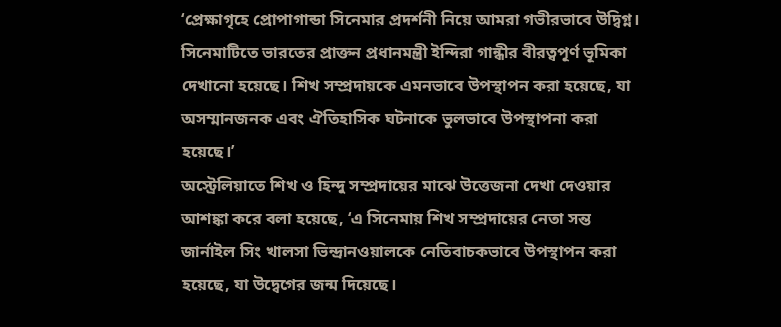‘প্রেক্ষাগৃহে প্রোপাগান্ডা সিনেমার প্রদর্শনী নিয়ে আমরা গভীরভাবে উদ্বিগ্ন। সিনেমাটিতে ভারতের প্রাক্তন প্রধানমন্ত্রী ইন্দিরা গান্ধীর বীরত্বপূর্ণ ভূমিকা দেখানো হয়েছে। শিখ সম্প্রদায়কে এমনভাবে উপস্থাপন করা হয়েছে, যা অসম্মানজনক এবং ঐতিহাসিক ঘটনাকে ভুলভাবে উপস্থাপনা করা হয়েছে।’
অস্ট্রেলিয়াতে শিখ ও হিন্দু সম্প্রদায়ের মাঝে উত্তেজনা দেখা দেওয়ার আশঙ্কা করে বলা হয়েছে, ‘এ সিনেমায় শিখ সম্প্রদায়ের নেতা সন্ত জার্নাইল সিং খালসা ভিন্দ্রানওয়ালকে নেতিবাচকভাবে উপস্থাপন করা হয়েছে, যা উদ্বেগের জন্ম দিয়েছে।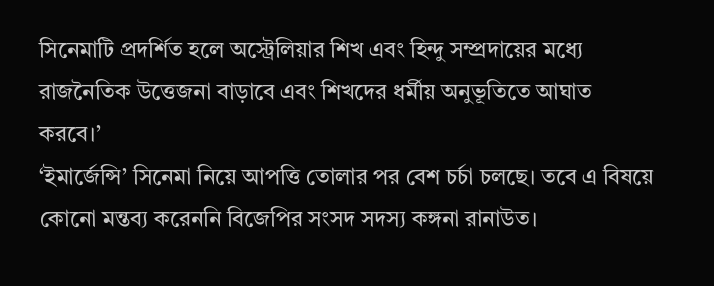সিনেমাটি প্রদর্শিত হলে অস্ট্রেলিয়ার শিখ এবং হিন্দু সম্প্রদায়ের মধ্যে রাজনৈতিক উত্তেজনা বাড়াবে এবং শিখদের ধর্মীয় অনুভূতিতে আঘাত করবে।’
‘ইমার্জেন্সি’ সিনেমা নিয়ে আপত্তি তোলার পর বেশ চর্চা চলছে। তবে এ বিষয়ে কোনো মন্তব্য করেননি বিজেপির সংসদ সদস্য কঙ্গনা রানাউত।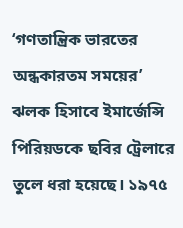‘গণতান্ত্রিক ভারতের অন্ধকারতম সময়ের’ ঝলক হিসাবে ইমার্জেন্সি পিরিয়ডকে ছবির ট্রেলারে তুলে ধরা হয়েছে। ১৯৭৫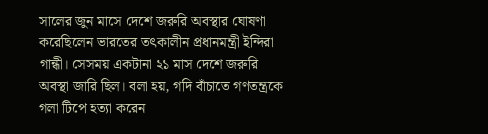সালের জুন মাসে দেশে জরুরি অবস্থার ঘোষণা করেছিলেন ভারতের তৎকালীন প্রধানমন্ত্রী ইন্দিরা গান্ধী। সেসময় একটানা ২১ মাস দেশে জরুরি অবস্থা জারি ছিল। বলা হয়, গদি বাঁচাতে গণতন্ত্রকে গলা টিপে হত্যা করেন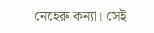নেহেরু কন্যা। সেই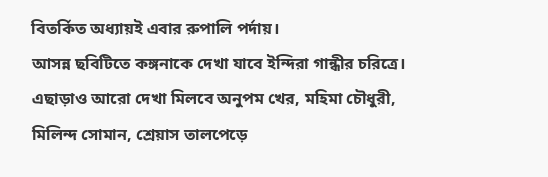বিতর্কিত অধ্যায়ই এবার রুপালি পর্দায়।
আসন্ন ছবিটিতে কঙ্গনাকে দেখা যাবে ইন্দিরা গান্ধীর চরিত্রে। এছাড়াও আরো দেখা মিলবে অনুপম খের, মহিমা চৌধুরী, মিলিন্দ সোমান, শ্রেয়াস তালপেড়ে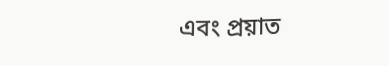এবং প্রয়াত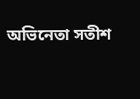অভিনেতা সতীশ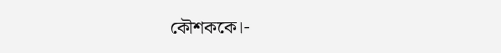কৌশককে।-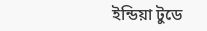ইন্ডিয়া টুডে